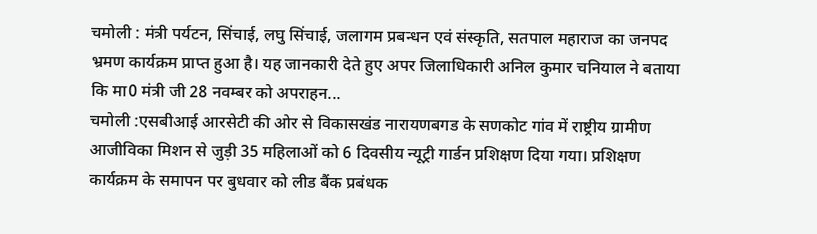चमोली : मंत्री पर्यटन, सिंचाई, लघु सिंचाई, जलागम प्रबन्धन एवं संस्कृति, सतपाल महाराज का जनपद भ्रमण कार्यक्रम प्राप्त हुआ है। यह जानकारी देते हुए अपर जिलाधिकारी अनिल कुमार चनियाल ने बताया कि मा0 मंत्री जी 28 नवम्बर को अपराहन...
चमोली :एसबीआई आरसेटी की ओर से विकासखंड नारायणबगड के सणकोट गांव में राष्ट्रीय ग्रामीण आजीविका मिशन से जुड़ी 35 महिलाओं को 6 दिवसीय न्यूट्री गार्डन प्रशिक्षण दिया गया। प्रशिक्षण कार्यक्रम के समापन पर बुधवार को लीड बैंक प्रबंधक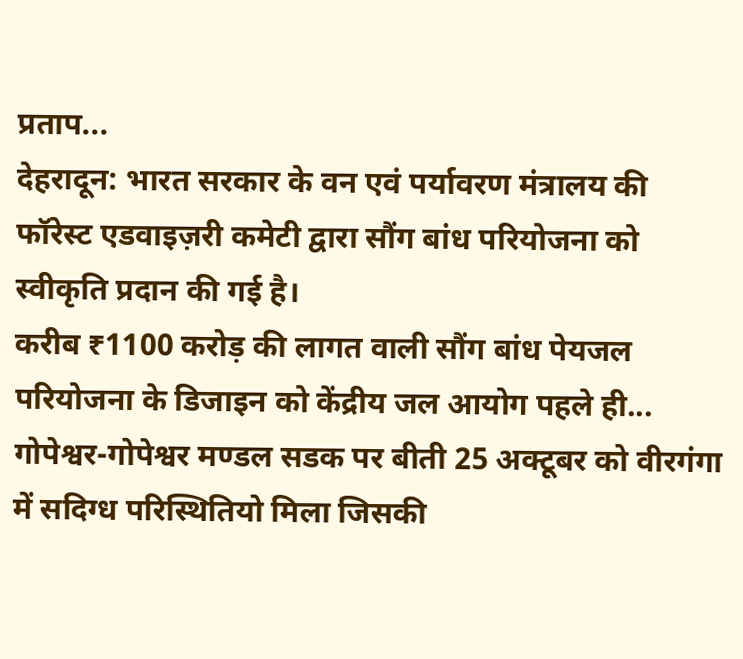प्रताप...
देहरादून: भारत सरकार के वन एवं पर्यावरण मंत्रालय की फॉरेस्ट एडवाइज़री कमेटी द्वारा सौंग बांध परियोजना को स्वीकृति प्रदान की गई है।
करीब ₹1100 करोड़ की लागत वाली सौंग बांध पेयजल परियोजना के डिजाइन को केंद्रीय जल आयोग पहले ही...
गोपेश्वर-गोपेश्वर मण्डल सडक पर बीती 25 अक्टूबर को वीरगंगा में सदिग्ध परिस्थितियो मिला जिसकी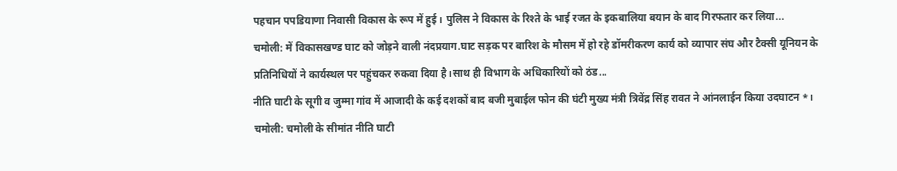पहचान पपडियाणा निवासी विकास के रूप में हुई। पुलिस ने विकास के रिश्ते के भाई रजत के इकबालिया बयान के बाद गिरफतार कर लिया...
चमोली: में विकासखण्ड घाट को जोड़ने वाली नंदप्रयाग.घाट सड़क पर बारिश के मौसम में हो रहे डॉमरीकरण कार्य को व्यापार संघ और टैक्सी यूनियन के प्रतिनिधियों ने कार्यस्थल पर पहुंचकर रुकवा दिया है।साथ ही विभाग के अधिकारियों को ठंड...
नीति घाटी के सूगी व जुम्मा गांव में आजादी के कई दशकों बाद बजी मुबाईल फोन की घंटी मुख्य मंत्री त्रिवेंद्र सिंह रावत ने आंनलाईन किया उदघाटन*।
चमोली: चमोली के सीमांत नीति घाटी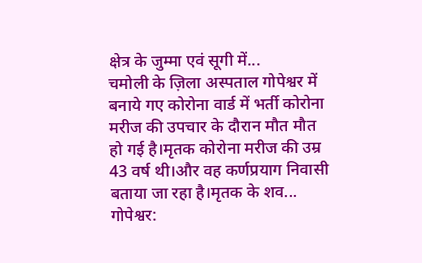क्षेत्र के जुम्मा एवं सूगी में...
चमोली के ज़िला अस्पताल गोपेश्वर में बनाये गए कोरोना वार्ड में भर्ती कोरोना मरीज की उपचार के दौरान मौत मौत हो गई है।मृतक कोरोना मरीज की उम्र 43 वर्ष थी।और वह कर्णप्रयाग निवासी बताया जा रहा है।मृतक के शव...
गोपेश्वर: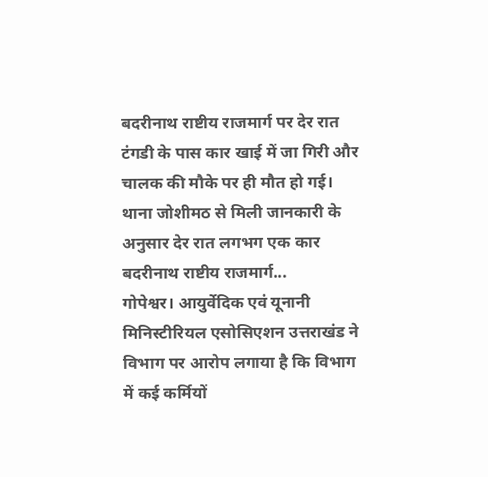बदरीनाथ राष्टीय राजमार्ग पर देर रात टंगडी के पास कार खाई में जा गिरी और चालक की मौके पर ही मौत हो गई। थाना जोशीमठ से मिली जानकारी के अनुसार देर रात लगभग एक कार बदरीनाथ राष्टीय राजमार्ग...
गोपेश्वर। आयुर्वेदिक एवं यूनानी मिनिस्टीरियल एसोसिएशन उत्तराखंड ने विभाग पर आरोप लगाया है कि विभाग में कई कर्मियों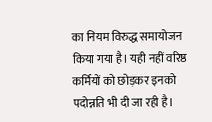का नियम विरुद्ध समायोजन किया गया है। यही नहीं वरिष्ठ कर्मियों को छोड़कर इनको पदोन्नति भी दी जा रही है।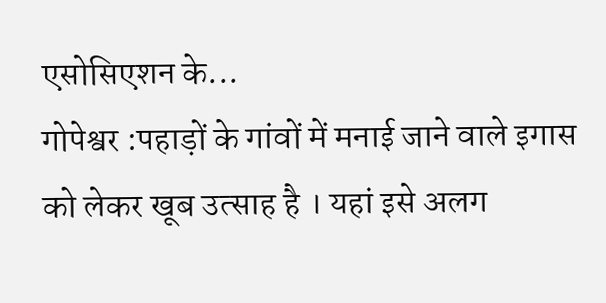एसोसिएशन के...
गोपेश्वर :पहाड़ों के गांवों में मनाई जाने वाले इगास को लेकर खूब उत्साह है । यहां इसे अलग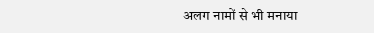अलग नामों से भी मनाया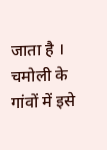जाता है । चमोली के गांवों में इसे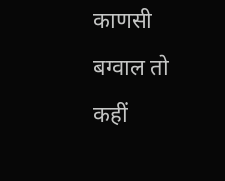काणसी बग्वाल तो कहीं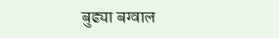बुढ्या बग्वाल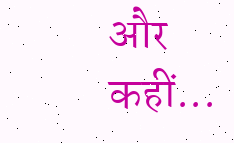और कहीं...